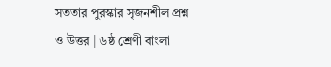সততার পুরস্কার সৃজনশীল প্রশ্ন ও উত্তর | ৬ষ্ঠ শ্রেণী বাংলা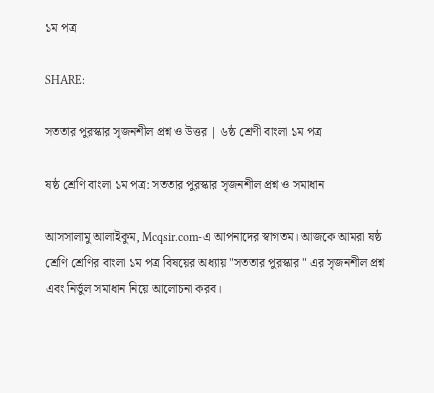১ম পত্র

SHARE:

সততার পুরস্কার সৃজনশীল প্রশ্ন ও উত্তর | ৬ষ্ঠ শ্রেণী বাংলা ১ম পত্র

ষষ্ঠ শ্রেণি বাংলা ১ম পত্র: সততার পুরস্কার সৃজনশীল প্রশ্ন ও সমাধান

আসসালামু আলাইকুম, Mcqsir.com-এ আপনাদের স্বাগতম। আজকে আমরা ষষ্ঠ শ্রেণি শ্রেণির বাংলা ১ম পত্র বিষয়ের অধ্যায় "সততার পুরস্কার " এর সৃজনশীল প্রশ্ন এবং নির্ভুল সমাধান নিয়ে আলোচনা করব।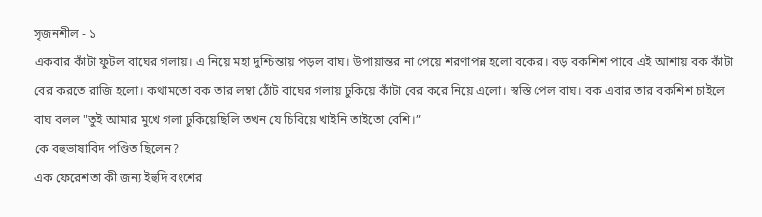সৃজনশীল - ১
একবার কাঁটা ফুটল বাঘের গলায়। এ নিয়ে মহা দুশ্চিন্তায় পড়ল বাঘ। উপায়ান্তর না পেয়ে শরণাপন্ন হলো বকের। বড় বকশিশ পাবে এই আশায় বক কাঁটা বের করতে রাজি হলো। কথামতো বক তার লম্বা ঠোঁট বাঘের গলায় ঢুকিয়ে কাঁটা বের করে নিয়ে এলো। স্বস্তি পেল বাঘ। বক এবার তার বকশিশ চাইলে বাঘ বলল "তুই আমার মুখে গলা ঢুকিয়েছিলি তখন যে চিবিয়ে খাইনি তাইতো বেশি।”
কে বহুভাষাবিদ পণ্ডিত ছিলেন?
এক ফেরেশতা কী জন্য ইহুদি বংশের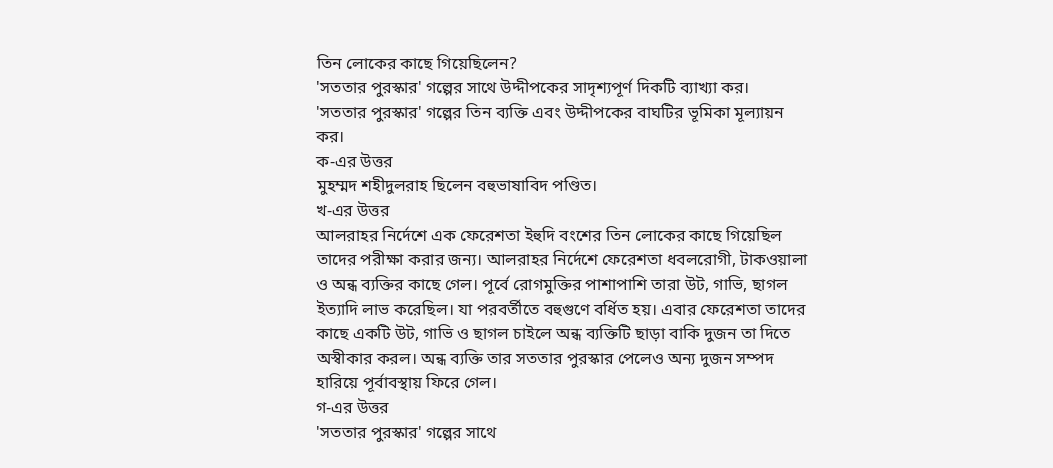তিন লোকের কাছে গিয়েছিলেন?
'সততার পুরস্কার' গল্পের সাথে উদ্দীপকের সাদৃশ্যপূর্ণ দিকটি ব্যাখ্যা কর।
'সততার পুরস্কার' গল্পের তিন ব্যক্তি এবং উদ্দীপকের বাঘটির ভূমিকা মূল্যায়ন কর।
ক-এর উত্তর
মুহম্মদ শহীদুলরাহ ছিলেন বহুভাষাবিদ পণ্ডিত।
খ-এর উত্তর
আলরাহর নির্দেশে এক ফেরেশতা ইহুদি বংশের তিন লোকের কাছে গিয়েছিল তাদের পরীক্ষা করার জন্য। আলরাহর নির্দেশে ফেরেশতা ধবলরোগী, টাকওয়ালা ও অন্ধ ব্যক্তির কাছে গেল। পূর্বে রোগমুক্তির পাশাপাশি তারা উট, গাভি, ছাগল ইত্যাদি লাভ করেছিল। যা পরবর্তীতে বহুগুণে বর্ধিত হয়। এবার ফেরেশতা তাদের কাছে একটি উট, গাভি ও ছাগল চাইলে অন্ধ ব্যক্তিটি ছাড়া বাকি দুজন তা দিতে অস্বীকার করল। অন্ধ ব্যক্তি তার সততার পুরস্কার পেলেও অন্য দুজন সম্পদ হারিয়ে পূর্বাবস্থায় ফিরে গেল।
গ-এর উত্তর
'সততার পুরস্কার' গল্পের সাথে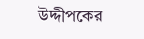উদ্দীপকের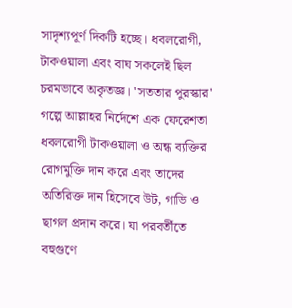সাদৃশ্যপূর্ণ দিকটি হচ্ছে। ধবলরোগী, টাকওয়ালা এবং বাঘ সকলেই ছিল চরমভাবে অকৃতজ্ঞ। 'সততার পুরস্কার' গল্পে আল্লাহর নির্দেশে এক ফেরেশতা ধবলরোগী টাকওয়ালা ও অন্ধ ব্যক্তির রোগমুক্তি দান করে এবং তাদের অতিরিক্ত দান হিসেবে উট, গাভি ও ছাগল প্রদান করে। যা পরবর্তীতে বহুগুণে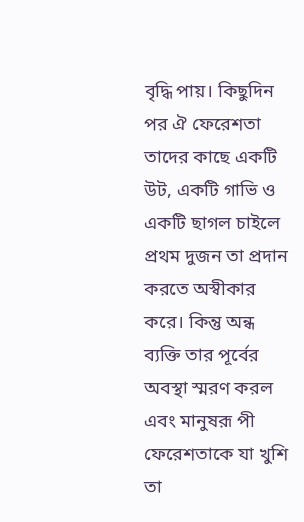বৃদ্ধি পায়। কিছুদিন পর ঐ ফেরেশতা তাদের কাছে একটি উট, একটি গাভি ও একটি ছাগল চাইলে প্রথম দুজন তা প্রদান করতে অস্বীকার করে। কিন্তু অন্ধ ব্যক্তি তার পূর্বের অবস্থা স্মরণ করল এবং মানুষরূ পী ফেরেশতাকে যা খুশি তা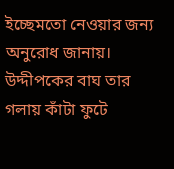ইচ্ছেমতো নেওয়ার জন্য অনুরোধ জানায়। উদ্দীপকের বাঘ তার গলায় কাঁটা ফুটে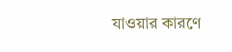যাওয়ার কারণে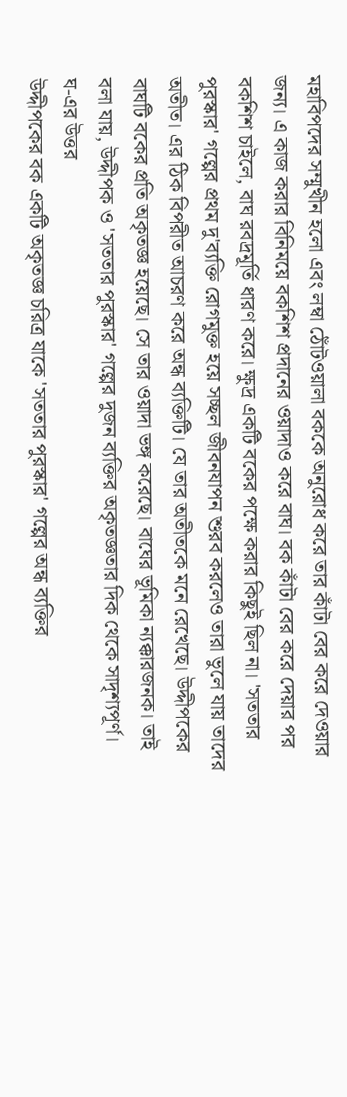মহাবিপদের সম্মুখীন হলো এবং লম্বা ঠোঁটওয়ালা বককে অনুরোধ করে তার কাঁটা বের করে দেওয়ার জন্য। এ কাজ করার বিনিময়ে বকশিশ প্রদানের ওয়াদাও করে বাঘ। বক কাঁটা বের করে দেয়ার পর বকশিশ চাইলে, বাঘ রবদ্রমূর্তি ধারণ করে। ক্ষুদ্র একটি বকের পক্ষে করার কিছুই ছিল না। 'সততার পুরস্কার' গল্পের প্রথম দু'ব্যক্তি রোগমুক্ত হয়ে সচ্ছল জীবনযাপন শুরব করলেও তারা ভুলে যায় তাদের অতীত। এর ঠিক বিপরীত আচরণ করে অন্ধ ব্যক্তিটি। যে তার অতীতকে মনে রেখেছে। উদ্দীপকের বাঘটি বকের প্রতি অকৃতজ্ঞ হয়েছে। সে তার ওয়াদা ভঙ্গ করেছে। বাঘের ভূমিকা ন্যক্কারজনক। তাই বলা যায়, উদ্দীপক ও 'সততার পুরস্কার' গল্পের দুজন ব্যক্তির অকৃতজ্ঞতার দিক থেকে সাদৃশ্যপূর্ণ।
ঘ-এর উত্তর
উদ্দীপকের বক একটি অকৃতজ্ঞ চরিত্র যাকে 'সততার পুরস্কার' গল্পের অন্ধ ব্যক্তির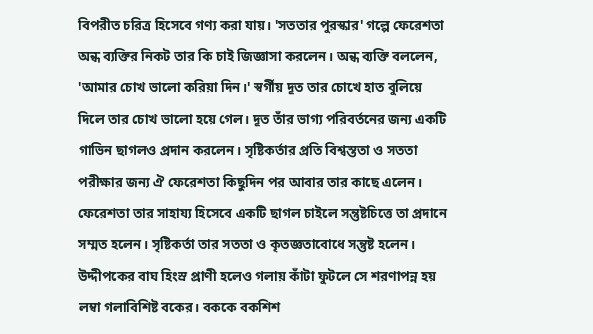বিপরীত চরিত্র হিসেবে গণ্য করা যায়। 'সততার পুরস্কার' গল্পে ফেরেশতা অন্ধ ব্যক্তির নিকট তার কি চাই জিজ্ঞাসা করলেন। অন্ধ ব্যক্তি বললেন, 'আমার চোখ ভালো করিয়া দিন।' স্বর্গীয় দূত তার চোখে হাত বুলিয়ে দিলে তার চোখ ভালো হয়ে গেল। দূত তাঁর ভাগ্য পরিবর্তনের জন্য একটি গাভিন ছাগলও প্রদান করলেন। সৃষ্টিকর্তার প্রতি বিশ্বস্ততা ও সততা পরীক্ষার জন্য ঐ ফেরেশতা কিছুদিন পর আবার তার কাছে এলেন। ফেরেশতা তার সাহায্য হিসেবে একটি ছাগল চাইলে সন্তুষ্টচিত্তে তা প্রদানে সম্মত হলেন। সৃষ্টিকর্তা তার সততা ও কৃতজ্ঞতাবোধে সন্তুষ্ট হলেন। উদ্দীপকের বাঘ হিংস্র প্রাণী হলেও গলায় কাঁটা ফুটলে সে শরণাপন্ন হয় লম্বা গলাবিশিষ্ট বকের। বককে বকশিশ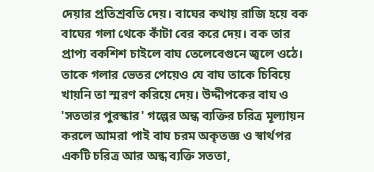দেয়ার প্রতিশ্রবতি দেয়। বাঘের কথায় রাজি হয়ে বক বাঘের গলা থেকে কাঁটা বের করে দেয়। বক তার প্রাপ্য বকশিশ চাইলে বাঘ তেলেবেগুনে জ্বলে ওঠে। তাকে গলার ভেতর পেয়েও যে বাঘ তাকে চিবিয়ে খায়নি তা স্মরণ করিয়ে দেয়। উদ্দীপকের বাঘ ও 'সততার পুরস্কার' গল্পের অন্ধ ব্যক্তির চরিত্র মূল্যায়ন করলে আমরা পাই বাঘ চরম অকৃতজ্ঞ ও স্বার্থপর একটি চরিত্র আর অন্ধ ব্যক্তি সততা,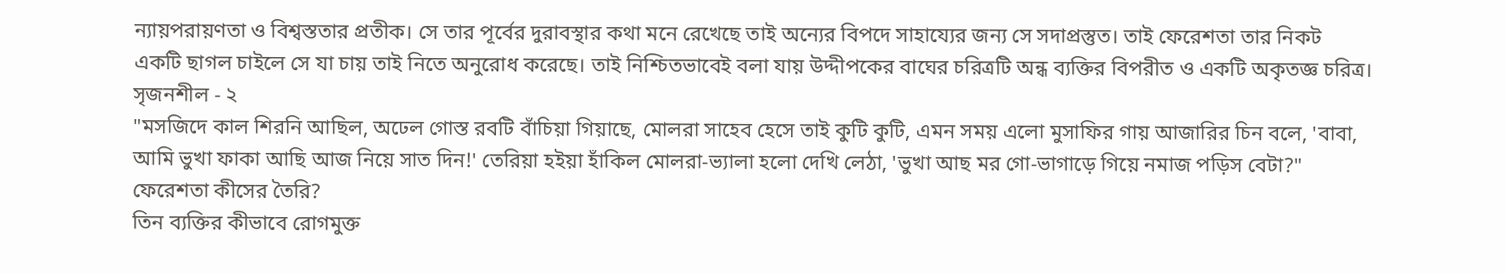ন্যায়পরায়ণতা ও বিশ্বস্ততার প্রতীক। সে তার পূর্বের দুরাবস্থার কথা মনে রেখেছে তাই অন্যের বিপদে সাহায্যের জন্য সে সদাপ্রস্তুত। তাই ফেরেশতা তার নিকট একটি ছাগল চাইলে সে যা চায় তাই নিতে অনুরোধ করেছে। তাই নিশ্চিতভাবেই বলা যায় উদ্দীপকের বাঘের চরিত্রটি অন্ধ ব্যক্তির বিপরীত ও একটি অকৃতজ্ঞ চরিত্র।
সৃজনশীল - ২
"মসজিদে কাল শিরনি আছিল, অঢেল গোস্ত রবটি বাঁচিয়া গিয়াছে, মোলরা সাহেব হেসে তাই কুটি কুটি, এমন সময় এলো মুসাফির গায় আজারির চিন বলে, 'বাবা, আমি ভুখা ফাকা আছি আজ নিয়ে সাত দিন!' তেরিয়া হইয়া হাঁকিল মোলরা-ভ্যালা হলো দেখি লেঠা, 'ভুখা আছ মর গো-ভাগাড়ে গিয়ে নমাজ পড়িস বেটা?"
ফেরেশতা কীসের তৈরি?
তিন ব্যক্তির কীভাবে রোগমুক্ত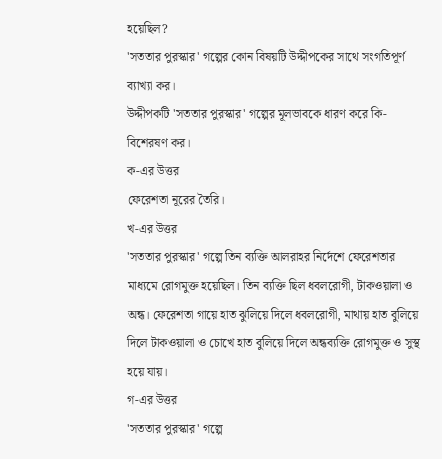হয়েছিল?
'সততার পুরস্কার' গল্পের কোন বিষয়টি উদ্দীপকের সাথে সংগতিপূর্ণ ব্যাখ্যা কর।
উদ্দীপকটি 'সততার পুরস্কার' গল্পের মূলভাবকে ধারণ করে কি- বিশেরষণ কর।
ক-এর উত্তর
ফেরেশতা নূরের তৈরি।
খ-এর উত্তর
'সততার পুরস্কার' গল্পে তিন ব্যক্তি আলরাহর নির্দেশে ফেরেশতার মাধ্যমে রোগমুক্ত হয়েছিল। তিন ব্যক্তি ছিল ধবলরোগী, টাকওয়ালা ও অন্ধ। ফেরেশতা গায়ে হাত ঝুলিয়ে দিলে ধবলরোগী, মাথায় হাত বুলিয়ে দিলে টাকওয়ালা ও চোখে হাত বুলিয়ে দিলে অন্ধব্যক্তি রোগমুক্ত ও সুস্থ হয়ে যায়।
গ-এর উত্তর
'সততার পুরস্কার' গল্পে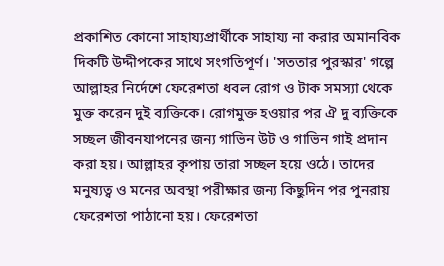প্রকাশিত কোনো সাহায্যপ্রার্থীকে সাহায্য না করার অমানবিক দিকটি উদ্দীপকের সাথে সংগতিপূর্ণ। 'সততার পুরস্কার' গল্পে আল্লাহর নির্দেশে ফেরেশতা ধবল রোগ ও টাক সমস্যা থেকে মুক্ত করেন দুই ব্যক্তিকে। রোগমুক্ত হওয়ার পর ঐ দু ব্যক্তিকে সচ্ছল জীবনযাপনের জন্য গাভিন উট ও গাভিন গাই প্রদান করা হয়। আল্লাহর কৃপায় তারা সচ্ছল হয়ে ওঠে। তাদের মনুষ্যত্ব ও মনের অবস্থা পরীক্ষার জন্য কিছুদিন পর পুনরায় ফেরেশতা পাঠানো হয়। ফেরেশতা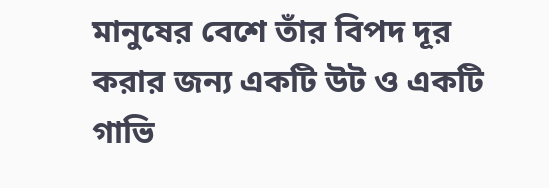মানুষের বেশে তাঁর বিপদ দূর করার জন্য একটি উট ও একটি গাভি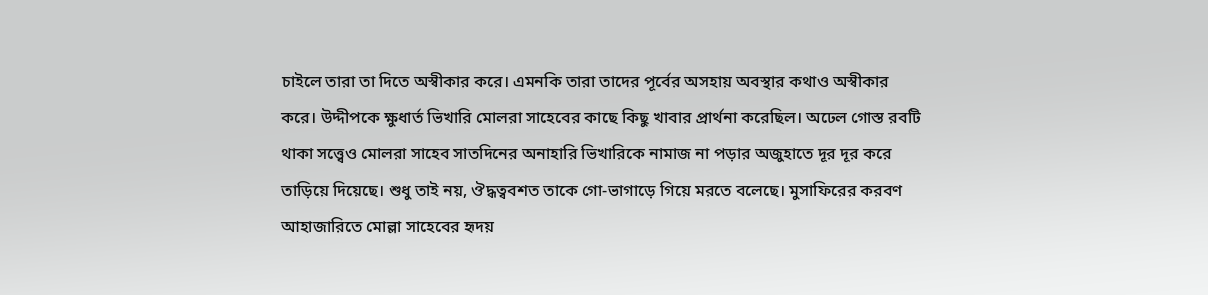চাইলে তারা তা দিতে অস্বীকার করে। এমনকি তারা তাদের পূর্বের অসহায় অবস্থার কথাও অস্বীকার করে। উদ্দীপকে ক্ষুধার্ত ভিখারি মোলরা সাহেবের কাছে কিছু খাবার প্রার্থনা করেছিল। অঢেল গোস্ত রবটি থাকা সত্ত্বেও মোলরা সাহেব সাতদিনের অনাহারি ভিখারিকে নামাজ না পড়ার অজুহাতে দূর দূর করে তাড়িয়ে দিয়েছে। শুধু তাই নয়, ঔদ্ধত্ববশত তাকে গো-ভাগাড়ে গিয়ে মরতে বলেছে। মুসাফিরের করবণ আহাজারিতে মোল্লা সাহেবের হৃদয়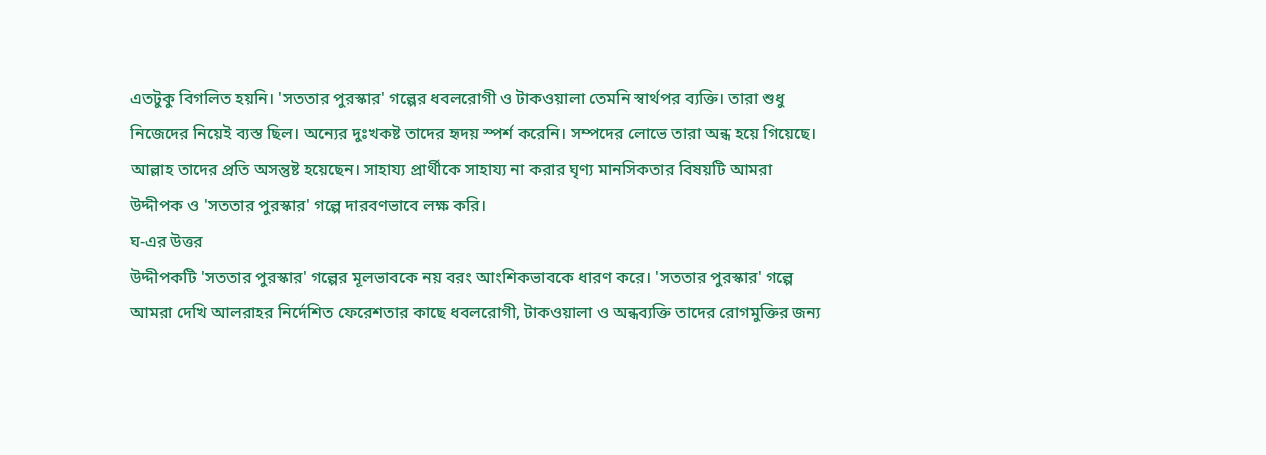এতটুকু বিগলিত হয়নি। 'সততার পুরস্কার' গল্পের ধবলরোগী ও টাকওয়ালা তেমনি স্বার্থপর ব্যক্তি। তারা শুধু নিজেদের নিয়েই ব্যস্ত ছিল। অন্যের দুঃখকষ্ট তাদের হৃদয় স্পর্শ করেনি। সম্পদের লোভে তারা অন্ধ হয়ে গিয়েছে। আল্লাহ তাদের প্রতি অসন্তুষ্ট হয়েছেন। সাহায্য প্রার্থীকে সাহায্য না করার ঘৃণ্য মানসিকতার বিষয়টি আমরা উদ্দীপক ও 'সততার পুরস্কার' গল্পে দারবণভাবে লক্ষ করি।
ঘ-এর উত্তর
উদ্দীপকটি 'সততার পুরস্কার' গল্পের মূলভাবকে নয় বরং আংশিকভাবকে ধারণ করে। 'সততার পুরস্কার' গল্পে আমরা দেখি আলরাহর নির্দেশিত ফেরেশতার কাছে ধবলরোগী, টাকওয়ালা ও অন্ধব্যক্তি তাদের রোগমুক্তির জন্য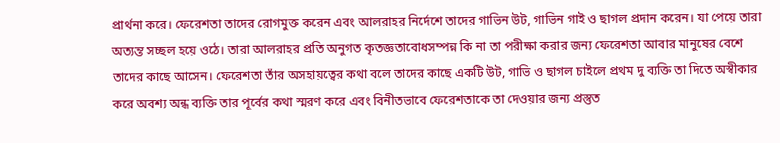প্রার্থনা করে। ফেরেশতা তাদের রোগমুক্ত করেন এবং আলরাহর নির্দেশে তাদের গাভিন উট, গাভিন গাই ও ছাগল প্রদান করেন। যা পেয়ে তারা অত্যন্ত সচ্ছল হয়ে ওঠে। তারা আলরাহর প্রতি অনুগত কৃতজ্ঞতাবোধসম্পন্ন কি না তা পরীক্ষা করার জন্য ফেরেশতা আবার মানুষের বেশে তাদের কাছে আসেন। ফেরেশতা তাঁর অসহায়ত্বের কথা বলে তাদের কাছে একটি উট, গাভি ও ছাগল চাইলে প্রথম দু ব্যক্তি তা দিতে অস্বীকার করে অবশ্য অন্ধ ব্যক্তি তার পূর্বের কথা স্মরণ করে এবং বিনীতভাবে ফেরেশতাকে তা দেওয়ার জন্য প্রস্তুত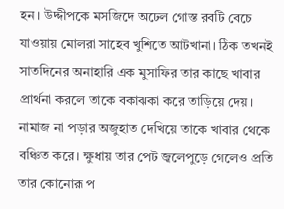হন। উদ্দীপকে মসজিদে অঢেল গোস্ত রবটি বেচে যাওয়ায় মোলরা সাহেব খুশিতে আটখানা। ঠিক তখনই সাতদিনের অনাহারি এক মুসাফির তার কাছে খাবার প্রার্থনা করলে তাকে বকাঝকা করে তাড়িয়ে দেয়। নামাজ না পড়ার অজুহাত দেখিয়ে তাকে খাবার থেকে বঞ্চিত করে। ক্ষুধায় তার পেট জ্বলেপুড়ে গেলেও প্রতি তার কোনোরূ প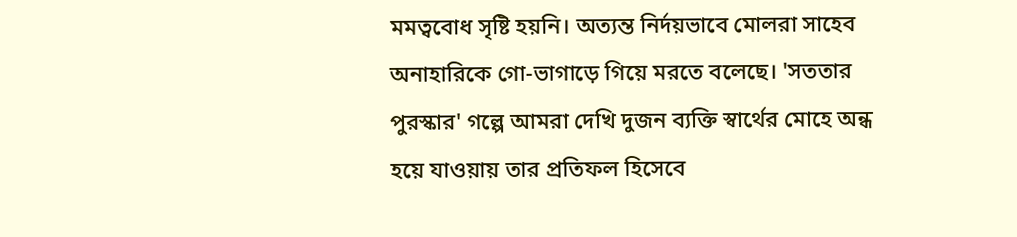মমত্ববোধ সৃষ্টি হয়নি। অত্যন্ত নির্দয়ভাবে মোলরা সাহেব অনাহারিকে গো-ভাগাড়ে গিয়ে মরতে বলেছে। 'সততার পুরস্কার' গল্পে আমরা দেখি দুজন ব্যক্তি স্বার্থের মোহে অন্ধ হয়ে যাওয়ায় তার প্রতিফল হিসেবে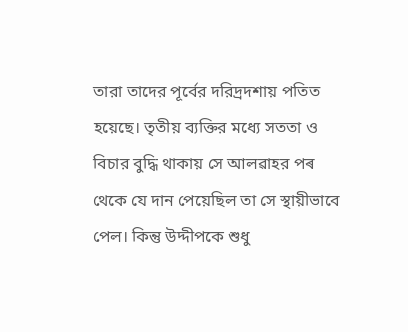তারা তাদের পূর্বের দরিদ্রদশায় পতিত হয়েছে। তৃতীয় ব্যক্তির মধ্যে সততা ও বিচার বুদ্ধি থাকায় সে আলৱাহর পৰ থেকে যে দান পেয়েছিল তা সে স্থায়ীভাবে পেল। কিন্তু উদ্দীপকে শুধু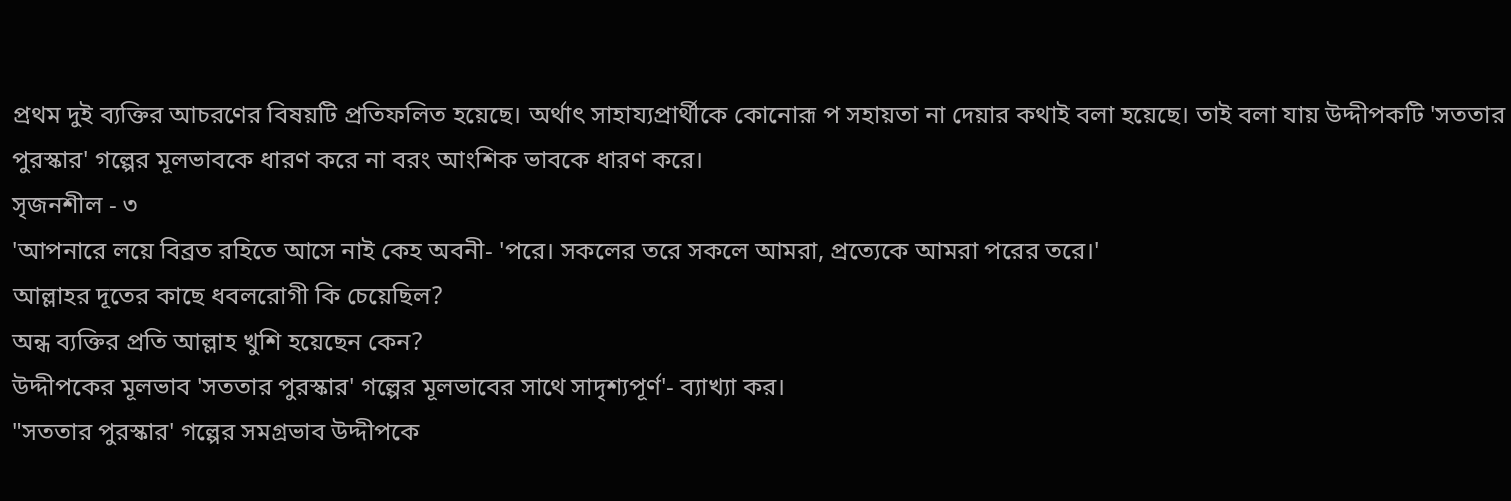প্রথম দুই ব্যক্তির আচরণের বিষয়টি প্রতিফলিত হয়েছে। অর্থাৎ সাহায্যপ্রার্থীকে কোনোরূ প সহায়তা না দেয়ার কথাই বলা হয়েছে। তাই বলা যায় উদ্দীপকটি 'সততার পুরস্কার' গল্পের মূলভাবকে ধারণ করে না বরং আংশিক ভাবকে ধারণ করে।
সৃজনশীল - ৩
'আপনারে লয়ে বিব্রত রহিতে আসে নাই কেহ অবনী- 'পরে। সকলের তরে সকলে আমরা, প্রত্যেকে আমরা পরের তরে।'
আল্লাহর দূতের কাছে ধবলরোগী কি চেয়েছিল?
অন্ধ ব্যক্তির প্রতি আল্লাহ খুশি হয়েছেন কেন?
উদ্দীপকের মূলভাব 'সততার পুরস্কার' গল্পের মূলভাবের সাথে সাদৃশ্যপূর্ণ'- ব্যাখ্যা কর।
"সততার পুরস্কার' গল্পের সমগ্রভাব উদ্দীপকে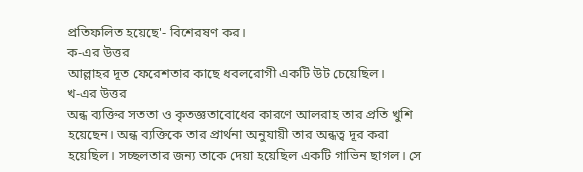প্রতিফলিত হয়েছে'- বিশেরষণ কর।
ক-এর উত্তর
আল্লাহর দূত ফেরেশতার কাছে ধবলরোগী একটি উট চেয়েছিল।
খ-এর উত্তর
অন্ধ ব্যক্তির সততা ও কৃতজ্ঞতাবোধের কারণে আলরাহ তার প্রতি খুশি হয়েছেন। অন্ধ ব্যক্তিকে তার প্রার্থনা অনুযায়ী তার অন্ধত্ব দূর করা হয়েছিল। সচ্ছলতার জন্য তাকে দেয়া হয়েছিল একটি গাভিন ছাগল। সে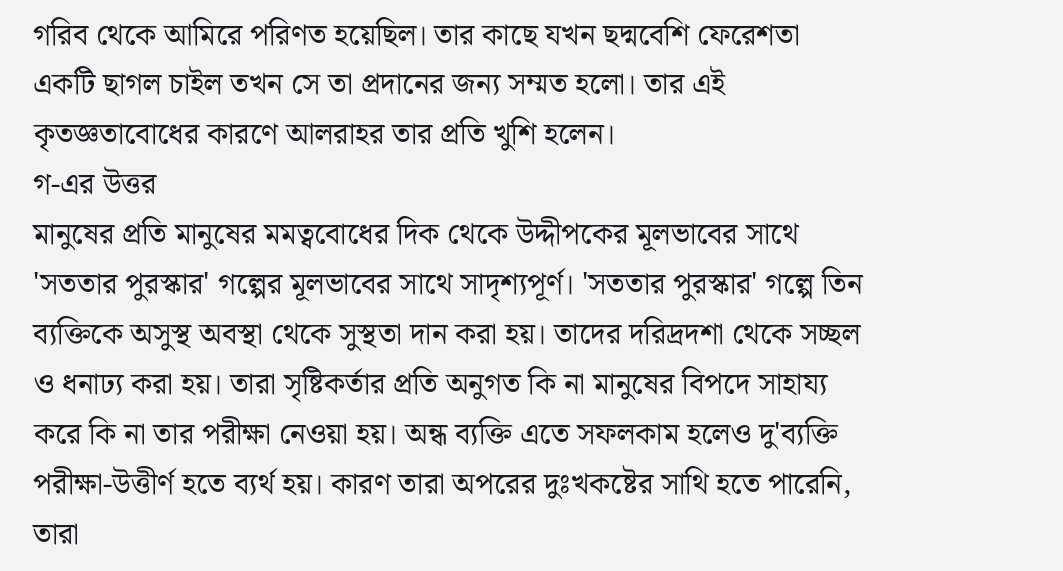গরিব থেকে আমিরে পরিণত হয়েছিল। তার কাছে যখন ছদ্মবেশি ফেরেশতা একটি ছাগল চাইল তখন সে তা প্রদানের জন্য সম্মত হলো। তার এই কৃতজ্ঞতাবোধের কারণে আলরাহর তার প্রতি খুশি হলেন।
গ-এর উত্তর
মানুষের প্রতি মানুষের মমত্ববোধের দিক থেকে উদ্দীপকের মূলভাবের সাথে 'সততার পুরস্কার' গল্পের মূলভাবের সাথে সাদৃশ্যপূর্ণ। 'সততার পুরস্কার' গল্পে তিন ব্যক্তিকে অসুস্থ অবস্থা থেকে সুস্থতা দান করা হয়। তাদের দরিদ্রদশা থেকে সচ্ছল ও ধনাঢ্য করা হয়। তারা সৃষ্টিকর্তার প্রতি অনুগত কি না মানুষের বিপদে সাহায্য করে কি না তার পরীক্ষা নেওয়া হয়। অন্ধ ব্যক্তি এতে সফলকাম হলেও দু'ব্যক্তি পরীক্ষা-উত্তীর্ণ হতে ব্যর্থ হয়। কারণ তারা অপরের দুঃখকষ্টের সাথি হতে পারেনি, তারা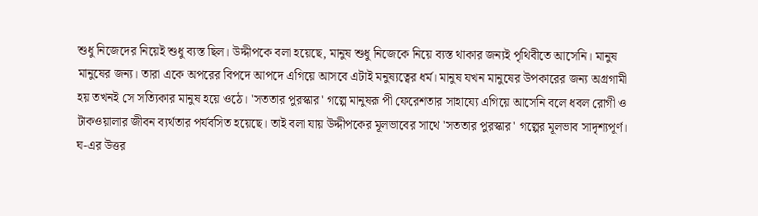শুধু নিজেদের নিয়েই শুধু ব্যস্ত ছিল। উদ্দীপকে বলা হয়েছে, মানুষ শুধু নিজেকে নিয়ে ব্যস্ত থাকার জন্যই পৃথিবীতে আসেনি। মানুষ মানুষের জন্য। তারা একে অপরের বিপদে আপদে এগিয়ে আসবে এটাই মনুষ্যত্বের ধর্ম। মানুষ যখন মানুষের উপকারের জন্য অগ্রগামী হয় তখনই সে সত্যিকার মানুষ হয়ে ওঠে। 'সততার পুরস্কার' গল্পে মানুষরূ পী ফেরেশতার সাহায্যে এগিয়ে আসেনি বলে ধবল রোগী ও টাকওয়ালার জীবন ব্যর্থতার পর্যবসিত হয়েছে। তাই বলা যায় উদ্দীপকের মূলভাবের সাথে 'সততার পুরস্কার' গল্পের মূলভাব সাদৃশ্যপূর্ণ।
ঘ-এর উত্তর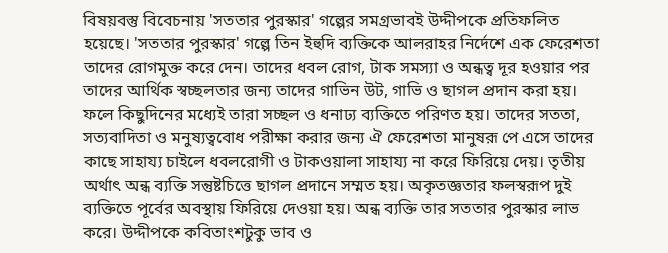বিষয়বস্তু বিবেচনায় 'সততার পুরস্কার' গল্পের সমগ্রভাবই উদ্দীপকে প্রতিফলিত হয়েছে। 'সততার পুরস্কার' গল্পে তিন ইহুদি ব্যক্তিকে আলরাহর নির্দেশে এক ফেরেশতা তাদের রোগমুক্ত করে দেন। তাদের ধবল রোগ, টাক সমস্যা ও অন্ধত্ব দূর হওয়ার পর তাদের আর্থিক স্বচ্ছলতার জন্য তাদের গাভিন উট, গাভি ও ছাগল প্রদান করা হয়। ফলে কিছুদিনের মধ্যেই তারা সচ্ছল ও ধনাঢ্য ব্যক্তিতে পরিণত হয়। তাদের সততা, সত্যবাদিতা ও মনুষ্যত্ববোধ পরীক্ষা করার জন্য ঐ ফেরেশতা মানুষরূ পে এসে তাদের কাছে সাহায্য চাইলে ধবলরোগী ও টাকওয়ালা সাহায্য না করে ফিরিয়ে দেয়। তৃতীয় অর্থাৎ অন্ধ ব্যক্তি সন্তুষ্টচিত্তে ছাগল প্রদানে সম্মত হয়। অকৃতজ্ঞতার ফলস্বরূপ দুই ব্যক্তিতে পূর্বের অবস্থায় ফিরিয়ে দেওয়া হয়। অন্ধ ব্যক্তি তার সততার পুরস্কার লাভ করে। উদ্দীপকে কবিতাংশটুকু ভাব ও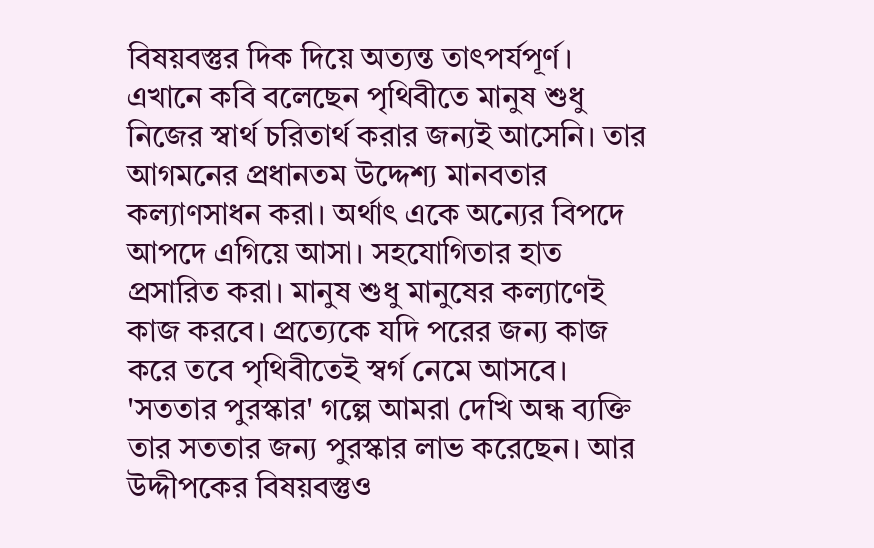বিষয়বস্তুর দিক দিয়ে অত্যন্ত তাৎপর্যপূর্ণ। এখানে কবি বলেছেন পৃথিবীতে মানুষ শুধু নিজের স্বার্থ চরিতার্থ করার জন্যই আসেনি। তার আগমনের প্রধানতম উদ্দেশ্য মানবতার কল্যাণসাধন করা। অর্থাৎ একে অন্যের বিপদে আপদে এগিয়ে আসা। সহযোগিতার হাত প্রসারিত করা। মানুষ শুধু মানুষের কল্যাণেই কাজ করবে। প্রত্যেকে যদি পরের জন্য কাজ করে তবে পৃথিবীতেই স্বর্গ নেমে আসবে। 'সততার পুরস্কার' গল্পে আমরা দেখি অন্ধ ব্যক্তি তার সততার জন্য পুরস্কার লাভ করেছেন। আর উদ্দীপকের বিষয়বস্তুও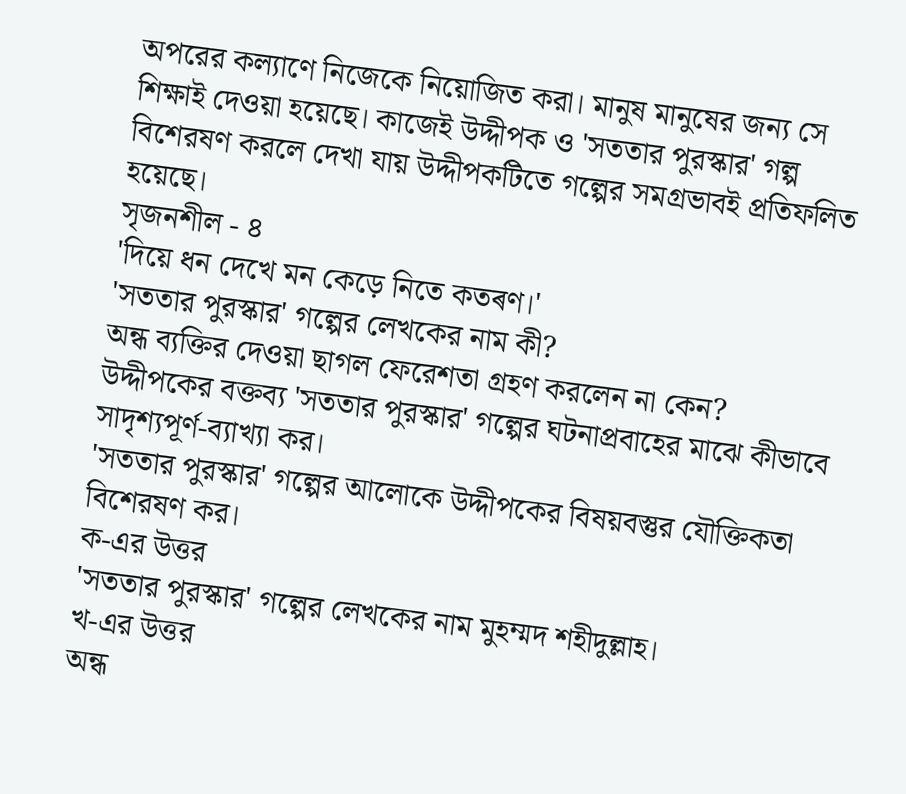অপরের কল্যাণে নিজেকে নিয়োজিত করা। মানুষ মানুষের জন্য সে শিক্ষাই দেওয়া হয়েছে। কাজেই উদ্দীপক ও 'সততার পুরস্কার' গল্প বিশেরষণ করলে দেখা যায় উদ্দীপকটিতে গল্পের সমগ্রভাবই প্রতিফলিত হয়েছে।
সৃজনশীল - ৪
'দিয়ে ধন দেখে মন কেড়ে নিতে কতৰণ।'
'সততার পুরস্কার' গল্পের লেখকের নাম কী?
অন্ধ ব্যক্তির দেওয়া ছাগল ফেরেশতা গ্রহণ করলেন না কেন?
উদ্দীপকের বক্তব্য 'সততার পুরস্কার' গল্পের ঘটনাপ্রবাহের মাঝে কীভাবে সাদৃশ্যপূর্ণ-ব্যাখ্যা কর।
'সততার পুরস্কার' গল্পের আলোকে উদ্দীপকের বিষয়বস্তুর যৌক্তিকতা বিশেরষণ কর।
ক-এর উত্তর
'সততার পুরস্কার' গল্পের লেখকের নাম মুহম্মদ শহীদুল্লাহ।
খ-এর উত্তর
অন্ধ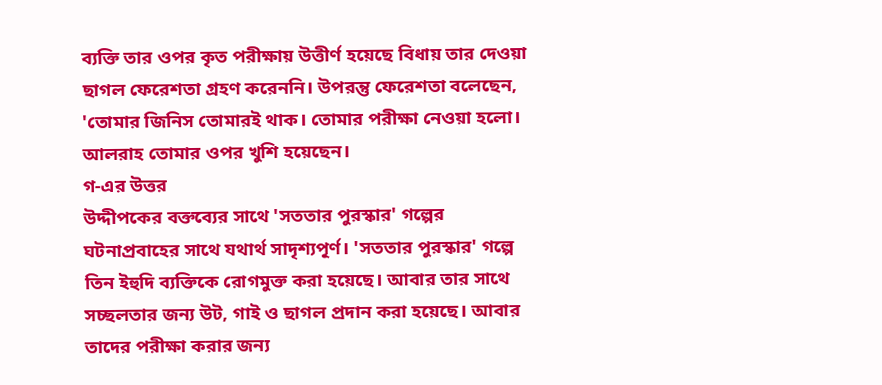ব্যক্তি তার ওপর কৃত পরীক্ষায় উত্তীর্ণ হয়েছে বিধায় তার দেওয়া ছাগল ফেরেশতা গ্রহণ করেননি। উপরন্তু ফেরেশতা বলেছেন, 'তোমার জিনিস তোমারই থাক। তোমার পরীক্ষা নেওয়া হলো। আলরাহ তোমার ওপর খুশি হয়েছেন।
গ-এর উত্তর
উদ্দীপকের বক্তব্যের সাথে 'সততার পুরস্কার' গল্পের ঘটনাপ্রবাহের সাথে যথার্থ সাদৃশ্যপূর্ণ। 'সততার পুরস্কার' গল্পে তিন ইহুদি ব্যক্তিকে রোগমুক্ত করা হয়েছে। আবার তার সাথে সচ্ছলতার জন্য উট, গাই ও ছাগল প্রদান করা হয়েছে। আবার তাদের পরীক্ষা করার জন্য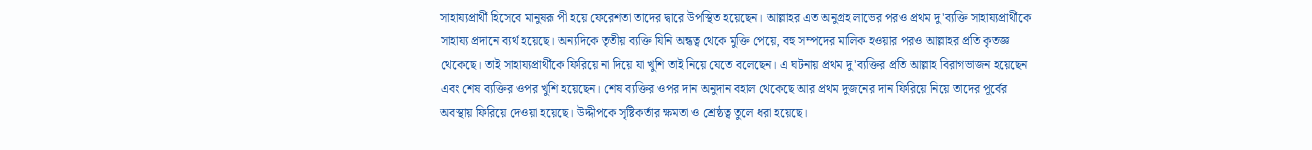সাহায্যপ্রার্থী হিসেবে মানুষরূ পী হয়ে ফেরেশতা তাদের দ্বারে উপস্থিত হয়েছেন। আল্লাহর এত অনুগ্রহ লাভের পরও প্রথম দু'ব্যক্তি সাহায্যপ্রার্থীকে সাহায্য প্রদানে ব্যর্থ হয়েছে। অন্যদিকে তৃতীয় ব্যক্তি যিনি অন্ধত্ব থেকে মুক্তি পেয়ে, বহু সম্পদের মালিক হওয়ার পরও আল্লাহর প্রতি কৃতজ্ঞ থেকেছে। তাই সাহায্যপ্রার্থীকে ফিরিয়ে না দিয়ে যা খুশি তাই নিয়ে যেতে বলেছেন। এ ঘটনায় প্রথম দু'ব্যক্তির প্রতি আল্লাহ বিরাগভাজন হয়েছেন এবং শেষ ব্যক্তির ওপর খুশি হয়েছেন। শেষ ব্যক্তির ওপর দান অনুদান বহাল থেকেছে আর প্রথম দুজনের দান ফিরিয়ে নিয়ে তাদের পূর্বের অবস্থায় ফিরিয়ে দেওয়া হয়েছে। উদ্দীপকে সৃষ্টিকর্তার ক্ষমতা ও শ্রেষ্ঠত্ব তুলে ধরা হয়েছে।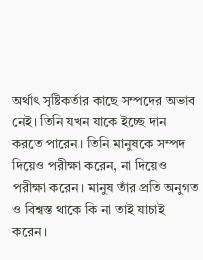অর্থাৎ সৃষ্টিকর্তার কাছে সম্পদের অভাব নেই। তিনি যখন যাকে ইচ্ছে দান করতে পারেন। তিনি মানুষকে সম্পদ দিয়েও পরীক্ষা করেন, না দিয়েও পরীক্ষা করেন। মানুষ তাঁর প্রতি অনুগত ও বিশ্বস্ত থাকে কি না তাই যাচাই করেন।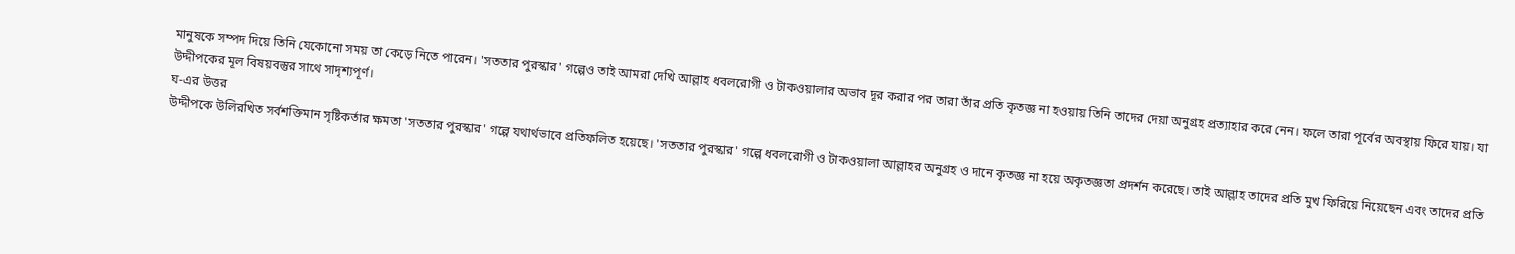মানুষকে সম্পদ দিয়ে তিনি যেকোনো সময় তা কেড়ে নিতে পারেন। 'সততার পুরস্কার' গল্পেও তাই আমরা দেখি আল্লাহ ধবলরোগী ও টাকওয়ালার অভাব দূর করার পর তারা তাঁর প্রতি কৃতজ্ঞ না হওয়ায় তিনি তাদের দেয়া অনুগ্রহ প্রত্যাহার করে নেন। ফলে তারা পূর্বের অবস্থায় ফিরে যায়। যা উদ্দীপকের মূল বিষয়বস্তুর সাথে সাদৃশ্যপূর্ণ।
ঘ-এর উত্তর
উদ্দীপকে উলিরখিত সর্বশক্তিমান সৃষ্টিকর্তার ক্ষমতা 'সততার পুরস্কার' গল্পে যথার্থভাবে প্রতিফলিত হয়েছে। 'সততার পুরস্কার' গল্পে ধবলরোগী ও টাকওয়ালা আল্লাহর অনুগ্রহ ও দানে কৃতজ্ঞ না হয়ে অকৃতজ্ঞতা প্রদর্শন করেছে। তাই আল্লাহ তাদের প্রতি মুখ ফিরিয়ে নিয়েছেন এবং তাদের প্রতি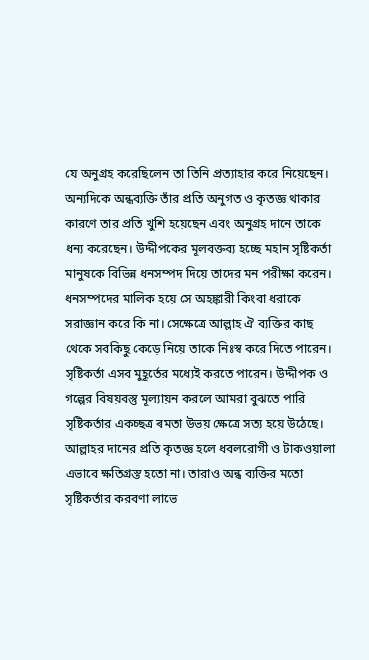যে অনুগ্রহ করেছিলেন তা তিনি প্রত্যাহার করে নিয়েছেন। অন্যদিকে অন্ধব্যক্তি তাঁর প্রতি অনুগত ও কৃতজ্ঞ থাকার কারণে তার প্রতি খুশি হয়েছেন এবং অনুগ্রহ দানে তাকে ধন্য করেছেন। উদ্দীপকের মূলবক্তব্য হচ্ছে মহান সৃষ্টিকর্তা মানুষকে বিভিন্ন ধনসম্পদ দিয়ে তাদের মন পরীক্ষা করেন। ধনসম্পদের মালিক হয়ে সে অহঙ্কারী কিংবা ধরাকে সরাজ্ঞান করে কি না। সেক্ষেত্রে আল্লাহ ঐ ব্যক্তির কাছ থেকে সবকিছু কেড়ে নিয়ে তাকে নিঃস্ব করে দিতে পারেন। সৃষ্টিকর্তা এসব মুহূর্তের মধ্যেই করতে পারেন। উদ্দীপক ও গল্পের বিষয়বস্তু মূল্যায়ন করলে আমরা বুঝতে পারি সৃষ্টিকর্তার একচ্ছত্র ৰমতা উভয় ক্ষেত্রে সত্য হয়ে উঠেছে। আল্লাহর দানের প্রতি কৃতজ্ঞ হলে ধবলরোগী ও টাকওয়ালা এভাবে ক্ষতিগ্রস্ত হতো না। তারাও অন্ধ ব্যক্তির মতো সৃষ্টিকর্তার করবণা লাভে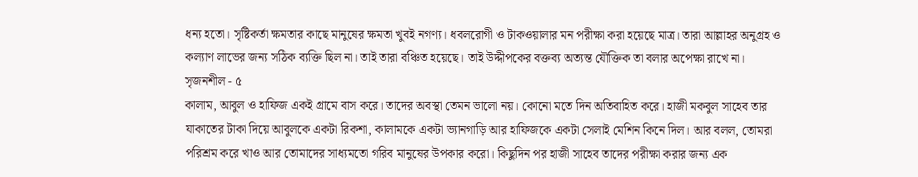ধন্য হতো। সৃষ্টিকর্তা ক্ষমতার কাছে মানুষের ক্ষমতা খুবই নগণ্য। ধবলরোগী ও টাকওয়ালার মন পরীক্ষা করা হয়েছে মাত্র। তারা আল্লাহর অনুগ্রহ ও কল্যাণ লাভের জন্য সঠিক ব্যক্তি ছিল না। তাই তারা বঞ্চিত হয়েছে। তাই উদ্দীপকের বক্তব্য অত্যন্ত যৌক্তিক তা বলার অপেক্ষা রাখে না।
সৃজনশীল - ৫
কালাম, আবুল ও হাফিজ একই গ্রামে বাস করে। তাদের অবস্থা তেমন ভালো নয়। কোনো মতে দিন অতিবাহিত করে। হাজী মকবুল সাহেব তার যাকাতের টাকা দিয়ে আবুলকে একটা রিকশা, কালামকে একটা ভ্যানগাড়ি আর হাফিজকে একটা সেলাই মেশিন কিনে দিল। আর বলল, তোমরা পরিশ্রম করে খাও আর তোমাদের সাধ্যমতো গরিব মানুষের উপকার করো। কিছুদিন পর হাজী সাহেব তাদের পরীক্ষা করার জন্য এক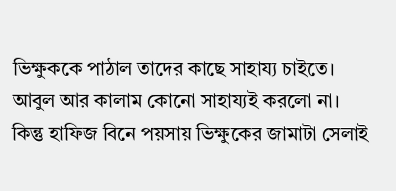ভিক্ষুককে পাঠাল তাদের কাছে সাহায্য চাইতে। আবুল আর কালাম কোনো সাহায্যই করলো না। কিন্তু হাফিজ বিনে পয়সায় ভিক্ষুকের জামাটা সেলাই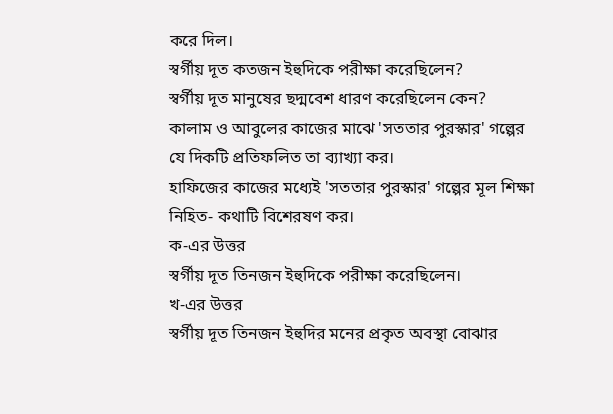করে দিল।
স্বর্গীয় দূত কতজন ইহুদিকে পরীক্ষা করেছিলেন?
স্বর্গীয় দূত মানুষের ছদ্মবেশ ধারণ করেছিলেন কেন?
কালাম ও আবুলের কাজের মাঝে 'সততার পুরস্কার' গল্পের যে দিকটি প্রতিফলিত তা ব্যাখ্যা কর।
হাফিজের কাজের মধ্যেই 'সততার পুরস্কার' গল্পের মূল শিক্ষা নিহিত- কথাটি বিশেরষণ কর।
ক-এর উত্তর
স্বর্গীয় দূত তিনজন ইহুদিকে পরীক্ষা করেছিলেন।
খ-এর উত্তর
স্বর্গীয় দূত তিনজন ইহুদির মনের প্রকৃত অবস্থা বোঝার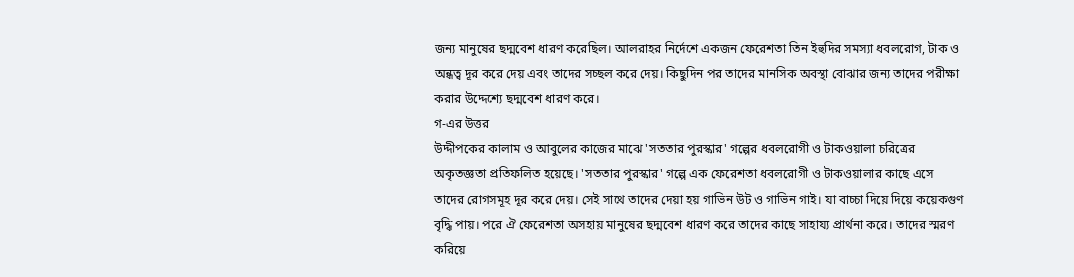জন্য মানুষের ছদ্মবেশ ধারণ করেছিল। আলরাহর নির্দেশে একজন ফেরেশতা তিন ইহুদির সমস্যা ধবলরোগ, টাক ও অন্ধত্ব দূর করে দেয় এবং তাদের সচ্ছল করে দেয়। কিছুদিন পর তাদের মানসিক অবস্থা বোঝার জন্য তাদের পরীক্ষা করার উদ্দেশ্যে ছদ্মবেশ ধারণ করে।
গ-এর উত্তর
উদ্দীপকের কালাম ও আবুলের কাজের মাঝে 'সততার পুরস্কার' গল্পের ধবলরোগী ও টাকওয়ালা চরিত্রের অকৃতজ্ঞতা প্রতিফলিত হয়েছে। 'সততার পুরস্কার' গল্পে এক ফেরেশতা ধবলরোগী ও টাকওয়ালার কাছে এসে তাদের রোগসমূহ দূর করে দেয়। সেই সাথে তাদের দেয়া হয় গাভিন উট ও গাভিন গাই। যা বাচ্চা দিয়ে দিয়ে কয়েকগুণ বৃদ্ধি পায়। পরে ঐ ফেরেশতা অসহায় মানুষের ছদ্মবেশ ধারণ করে তাদের কাছে সাহায্য প্রার্থনা করে। তাদের স্মরণ করিয়ে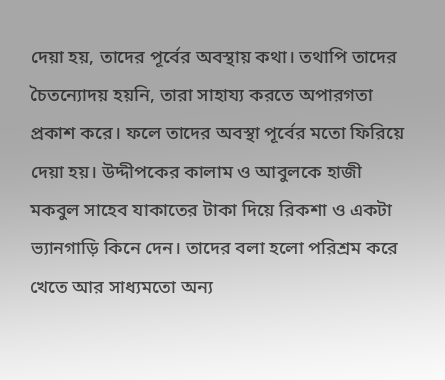দেয়া হয়, তাদের পূর্বের অবস্থায় কথা। তথাপি তাদের চৈতন্যোদয় হয়নি, তারা সাহায্য করতে অপারগতা প্রকাশ করে। ফলে তাদের অবস্থা পূর্বের মতো ফিরিয়ে দেয়া হয়। উদ্দীপকের কালাম ও আবুলকে হাজী মকবুল সাহেব যাকাতের টাকা দিয়ে রিকশা ও একটা ভ্যানগাড়ি কিনে দেন। তাদের বলা হলো পরিশ্রম করে খেতে আর সাধ্যমতো অন্য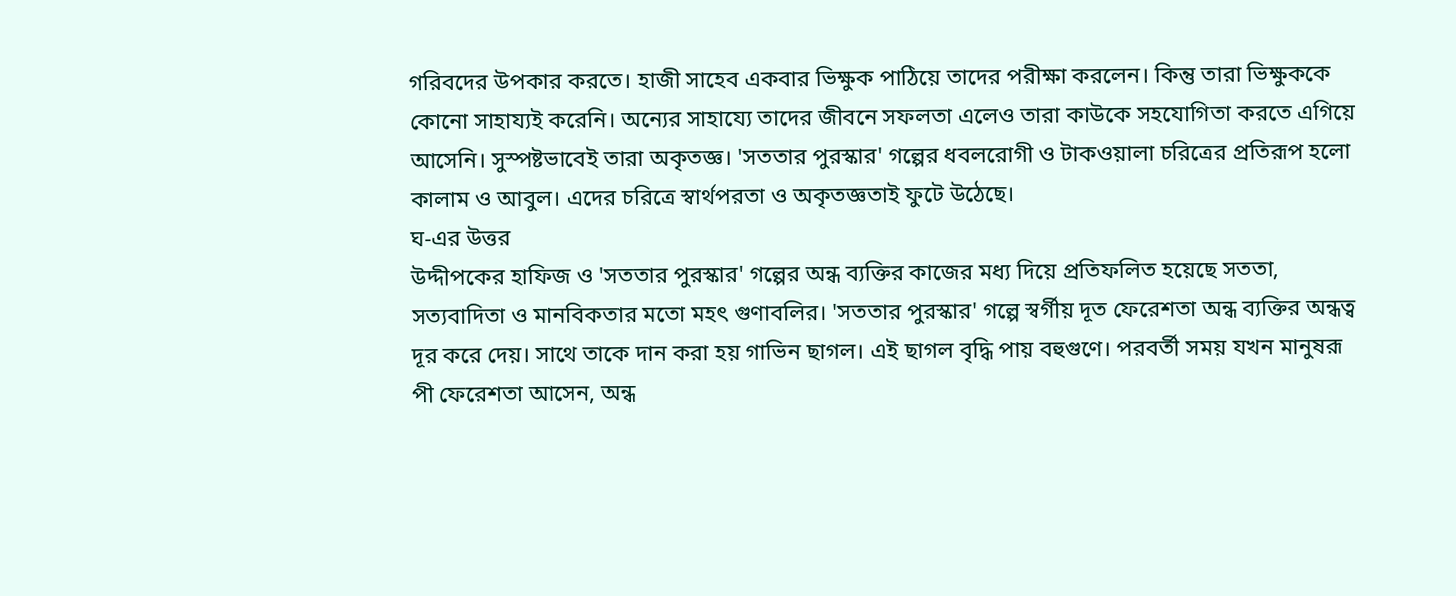গরিবদের উপকার করতে। হাজী সাহেব একবার ভিক্ষুক পাঠিয়ে তাদের পরীক্ষা করলেন। কিন্তু তারা ভিক্ষুককে কোনো সাহায্যই করেনি। অন্যের সাহায্যে তাদের জীবনে সফলতা এলেও তারা কাউকে সহযোগিতা করতে এগিয়ে আসেনি। সুস্পষ্টভাবেই তারা অকৃতজ্ঞ। 'সততার পুরস্কার' গল্পের ধবলরোগী ও টাকওয়ালা চরিত্রের প্রতিরূপ হলো কালাম ও আবুল। এদের চরিত্রে স্বার্থপরতা ও অকৃতজ্ঞতাই ফুটে উঠেছে।
ঘ-এর উত্তর
উদ্দীপকের হাফিজ ও 'সততার পুরস্কার' গল্পের অন্ধ ব্যক্তির কাজের মধ্য দিয়ে প্রতিফলিত হয়েছে সততা, সত্যবাদিতা ও মানবিকতার মতো মহৎ গুণাবলির। 'সততার পুরস্কার' গল্পে স্বর্গীয় দূত ফেরেশতা অন্ধ ব্যক্তির অন্ধত্ব দূর করে দেয়। সাথে তাকে দান করা হয় গাভিন ছাগল। এই ছাগল বৃদ্ধি পায় বহুগুণে। পরবর্তী সময় যখন মানুষরূ পী ফেরেশতা আসেন, অন্ধ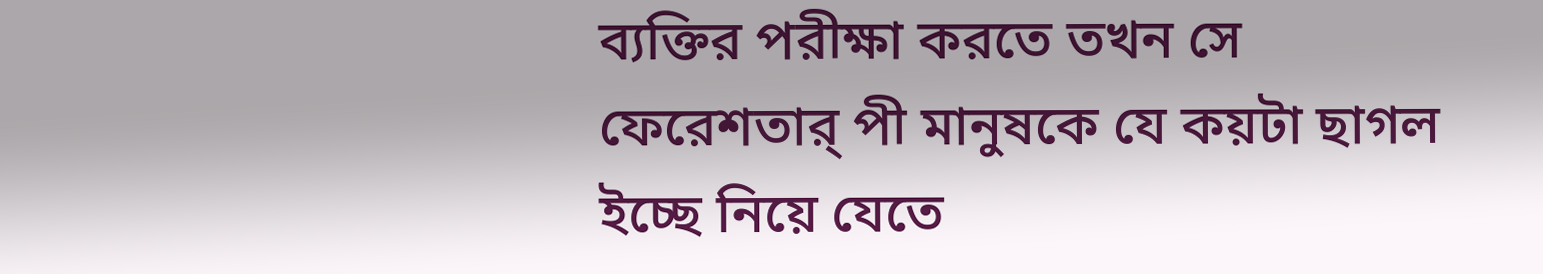ব্যক্তির পরীক্ষা করতে তখন সে ফেরেশতার্ পী মানুষকে যে কয়টা ছাগল ইচ্ছে নিয়ে যেতে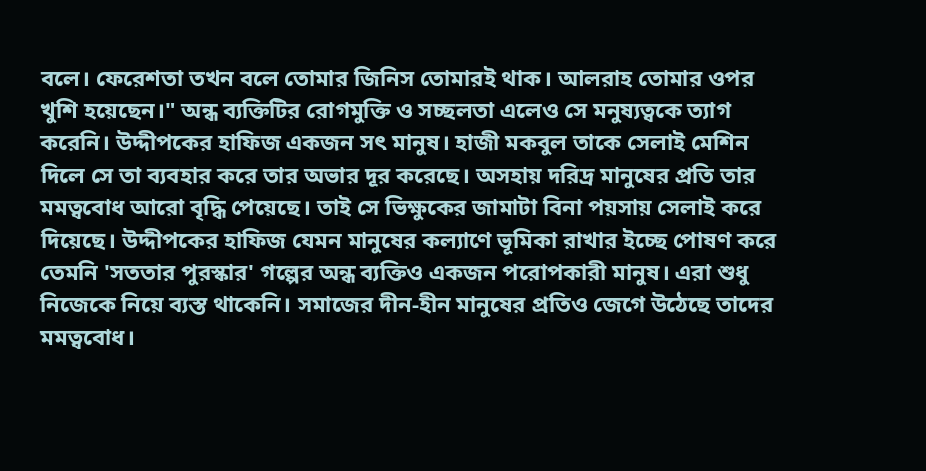বলে। ফেরেশতা তখন বলে তোমার জিনিস তোমারই থাক। আলরাহ তোমার ওপর খুশি হয়েছেন।" অন্ধ ব্যক্তিটির রোগমুক্তি ও সচ্ছলতা এলেও সে মনুষ্যত্বকে ত্যাগ করেনি। উদ্দীপকের হাফিজ একজন সৎ মানুষ। হাজী মকবুল তাকে সেলাই মেশিন দিলে সে তা ব্যবহার করে তার অভার দূর করেছে। অসহায় দরিদ্র মানুষের প্রতি তার মমত্ববোধ আরো বৃদ্ধি পেয়েছে। তাই সে ভিক্ষুকের জামাটা বিনা পয়সায় সেলাই করে দিয়েছে। উদ্দীপকের হাফিজ যেমন মানুষের কল্যাণে ভূমিকা রাখার ইচ্ছে পোষণ করে তেমনি 'সততার পুরস্কার' গল্পের অন্ধ ব্যক্তিও একজন পরোপকারী মানুষ। এরা শুধু নিজেকে নিয়ে ব্যস্ত থাকেনি। সমাজের দীন-হীন মানুষের প্রতিও জেগে উঠেছে তাদের মমত্ববোধ।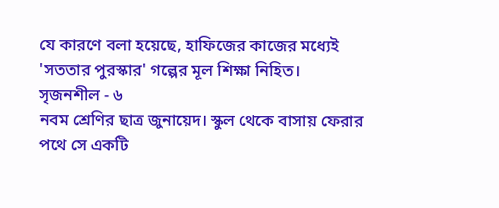যে কারণে বলা হয়েছে, হাফিজের কাজের মধ্যেই 'সততার পুরস্কার' গল্পের মূল শিক্ষা নিহিত।
সৃজনশীল - ৬
নবম শ্রেণির ছাত্র জুনায়েদ। স্কুল থেকে বাসায় ফেরার পথে সে একটি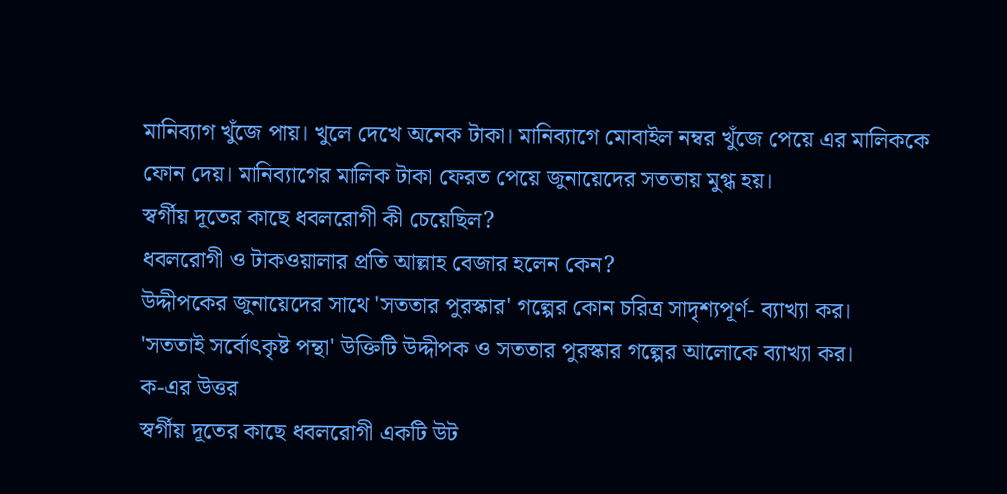মানিব্যাগ খুঁজে পায়। খুলে দেখে অনেক টাকা। মানিব্যাগে মোবাইল নম্বর খুঁজে পেয়ে এর মালিককে ফোন দেয়। মানিব্যাগের মালিক টাকা ফেরত পেয়ে জুনায়েদের সততায় মুগ্ধ হয়।
স্বর্গীয় দূতের কাছে ধবলরোগী কী চেয়েছিল?
ধবলরোগী ও টাকওয়ালার প্রতি আল্লাহ বেজার হলেন কেন?
উদ্দীপকের জুনায়েদের সাথে 'সততার পুরস্কার' গল্পের কোন চরিত্র সাদৃশ্যপূর্ণ- ব্যাখ্যা কর।
'সততাই সর্বোৎকৃষ্ট পন্থা' উক্তিটি উদ্দীপক ও সততার পুরস্কার গল্পের আলোকে ব্যাখ্যা কর।
ক-এর উত্তর
স্বর্গীয় দূতের কাছে ধবলরোগী একটি উট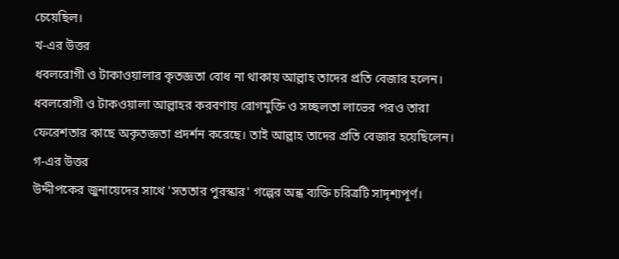চেয়েছিল।
খ-এর উত্তর
ধবলরোগী ও টাকাওয়ালার কৃতজ্ঞতা বোধ না থাকায় আল্লাহ তাদের প্রতি বেজার হলেন। ধবলরোগী ও টাকওয়ালা আল্লাহর করবণায় রোগমুক্তি ও সচ্ছলতা লাভের পরও তারা ফেরেশতার কাছে অকৃতজ্ঞতা প্রদর্শন করেছে। তাই আল্লাহ তাদের প্রতি বেজার হয়েছিলেন।
গ-এর উত্তর
উদ্দীপকের জুনায়েদের সাথে 'সততার পুরস্কার' গল্পের অন্ধ ব্যক্তি চরিত্রটি সাদৃশ্যপূর্ণ।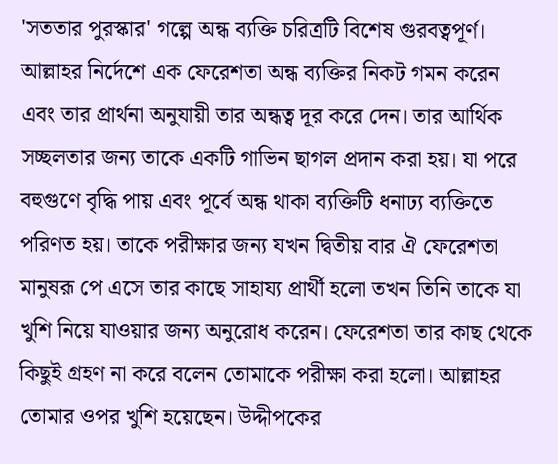'সততার পুরস্কার' গল্পে অন্ধ ব্যক্তি চরিত্রটি বিশেষ গুরবত্বপূর্ণ। আল্লাহর নির্দেশে এক ফেরেশতা অন্ধ ব্যক্তির নিকট গমন করেন এবং তার প্রার্থনা অনুযায়ী তার অন্ধত্ব দূর করে দেন। তার আর্থিক সচ্ছলতার জন্য তাকে একটি গাভিন ছাগল প্রদান করা হয়। যা পরে বহুগুণে বৃদ্ধি পায় এবং পূর্বে অন্ধ থাকা ব্যক্তিটি ধনাঢ্য ব্যক্তিতে পরিণত হয়। তাকে পরীক্ষার জন্য যখন দ্বিতীয় বার ঐ ফেরেশতা মানুষরূ পে এসে তার কাছে সাহায্য প্রার্থী হলো তখন তিনি তাকে যা খুশি নিয়ে যাওয়ার জন্য অনুরোধ করেন। ফেরেশতা তার কাছ থেকে কিছুই গ্রহণ না করে বলেন তোমাকে পরীক্ষা করা হলো। আল্লাহর তোমার ওপর খুশি হয়েছেন। উদ্দীপকের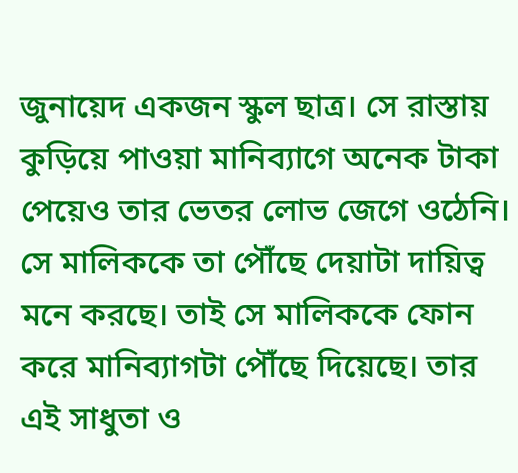জুনায়েদ একজন স্কুল ছাত্র। সে রাস্তায় কুড়িয়ে পাওয়া মানিব্যাগে অনেক টাকা পেয়েও তার ভেতর লোভ জেগে ওঠেনি। সে মালিককে তা পৌঁছে দেয়াটা দায়িত্ব মনে করছে। তাই সে মালিককে ফোন করে মানিব্যাগটা পৌঁছে দিয়েছে। তার এই সাধুতা ও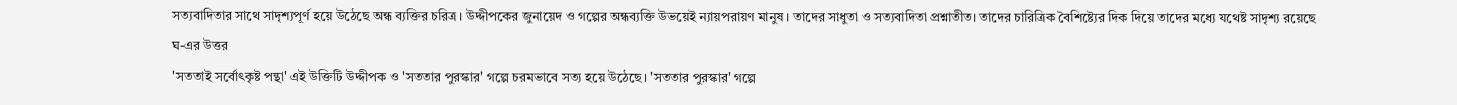সত্যবাদিতার সাথে সাদৃশ্যপূর্ণ হয়ে উঠেছে অন্ধ ব্যক্তির চরিত্র। উদ্দীপকের জুনায়েদ ও গল্পের অন্ধব্যক্তি উভয়েই ন্যায়পরায়ণ মানুষ। তাদের সাধুতা ও সত্যবাদিতা প্রশ্নাতীত। তাদের চারিত্রিক বৈশিষ্ট্যের দিক দিয়ে তাদের মধ্যে যথেষ্ট সাদৃশ্য রয়েছে
ঘ-এর উত্তর
'সততাই সর্বোৎকৃষ্ট পন্থা' এই উক্তিটি উদ্দীপক ও 'সততার পুরস্কার' গল্পে চরমভাবে সত্য হয়ে উঠেছে। 'সততার পুরস্কার' গল্পে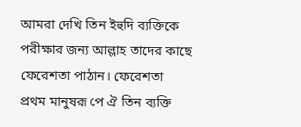আমরা দেখি তিন ইহুদি ব্যক্তিকে পরীক্ষার জন্য আল্লাহ তাদের কাছে ফেরেশতা পাঠান। ফেরেশতা প্রথম মানুষরূ পে ঐ তিন ব্যক্তি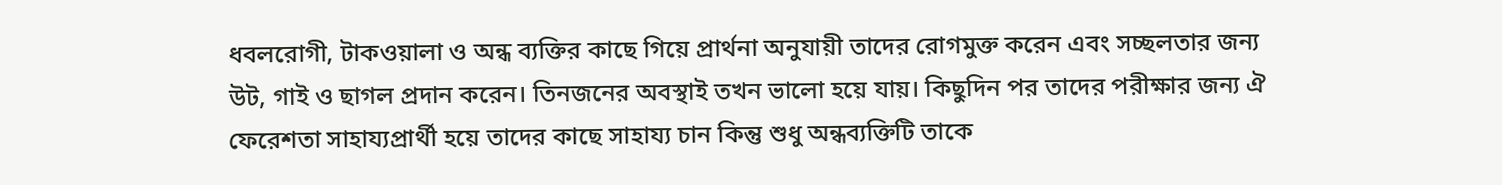ধবলরোগী, টাকওয়ালা ও অন্ধ ব্যক্তির কাছে গিয়ে প্রার্থনা অনুযায়ী তাদের রোগমুক্ত করেন এবং সচ্ছলতার জন্য উট, গাই ও ছাগল প্রদান করেন। তিনজনের অবস্থাই তখন ভালো হয়ে যায়। কিছুদিন পর তাদের পরীক্ষার জন্য ঐ ফেরেশতা সাহায্যপ্রার্থী হয়ে তাদের কাছে সাহায্য চান কিন্তু শুধু অন্ধব্যক্তিটি তাকে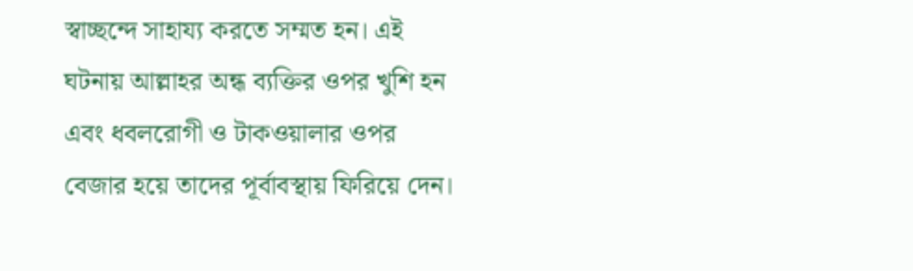স্বাচ্ছন্দে সাহায্য করতে সম্মত হন। এই ঘটনায় আল্লাহর অন্ধ ব্যক্তির ওপর খুশি হন এবং ধবলরোগী ও টাকওয়ালার ওপর বেজার হয়ে তাদের পূর্বাবস্থায় ফিরিয়ে দেন।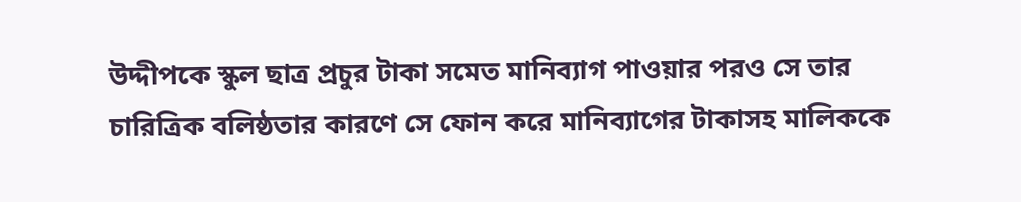উদ্দীপকে স্কুল ছাত্র প্রচুর টাকা সমেত মানিব্যাগ পাওয়ার পরও সে তার চারিত্রিক বলিষ্ঠতার কারণে সে ফোন করে মানিব্যাগের টাকাসহ মালিককে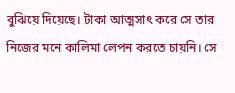বুঝিয়ে দিয়েছে। টাকা আত্মসাৎ করে সে তার নিজের মনে কালিমা লেপন করতে চায়নি। সে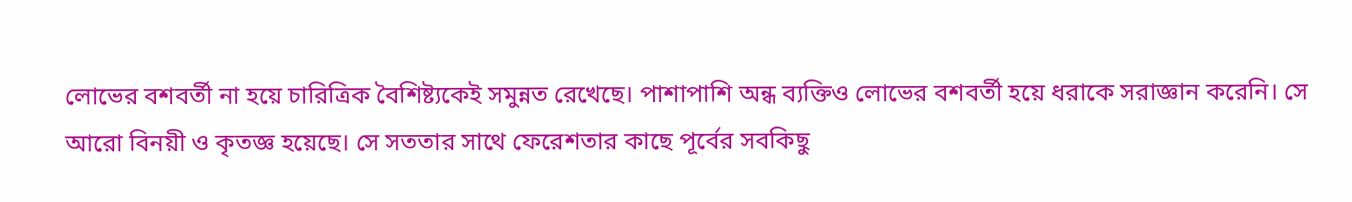লোভের বশবর্তী না হয়ে চারিত্রিক বৈশিষ্ট্যকেই সমুন্নত রেখেছে। পাশাপাশি অন্ধ ব্যক্তিও লোভের বশবর্তী হয়ে ধরাকে সরাজ্ঞান করেনি। সে আরো বিনয়ী ও কৃতজ্ঞ হয়েছে। সে সততার সাথে ফেরেশতার কাছে পূর্বের সবকিছু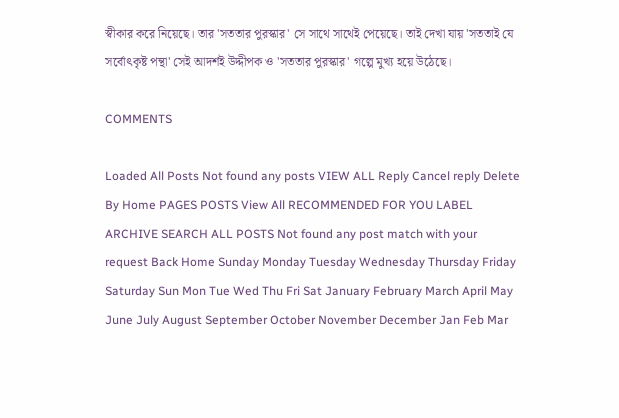স্বীকার করে নিয়েছে। তার 'সততার পুরস্কার' সে সাথে সাথেই পেয়েছে। তাই দেখা যায় 'সততাই যে সর্বোৎকৃষ্ট পন্থা' সেই আদর্শই উদ্দীপক ও 'সততার পুরস্কার' গল্পে মুখ্য হয়ে উঠেছে।

COMMENTS

Loaded All Posts Not found any posts VIEW ALL Reply Cancel reply Delete By Home PAGES POSTS View All RECOMMENDED FOR YOU LABEL ARCHIVE SEARCH ALL POSTS Not found any post match with your request Back Home Sunday Monday Tuesday Wednesday Thursday Friday Saturday Sun Mon Tue Wed Thu Fri Sat January February March April May June July August September October November December Jan Feb Mar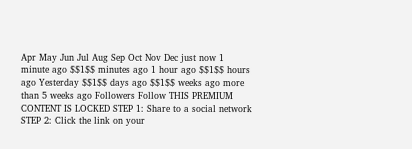Apr May Jun Jul Aug Sep Oct Nov Dec just now 1 minute ago $$1$$ minutes ago 1 hour ago $$1$$ hours ago Yesterday $$1$$ days ago $$1$$ weeks ago more than 5 weeks ago Followers Follow THIS PREMIUM CONTENT IS LOCKED STEP 1: Share to a social network STEP 2: Click the link on your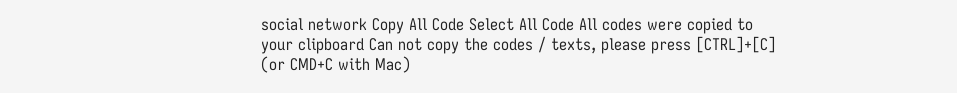social network Copy All Code Select All Code All codes were copied to your clipboard Can not copy the codes / texts, please press [CTRL]+[C] (or CMD+C with Mac)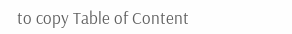to copy Table of Content